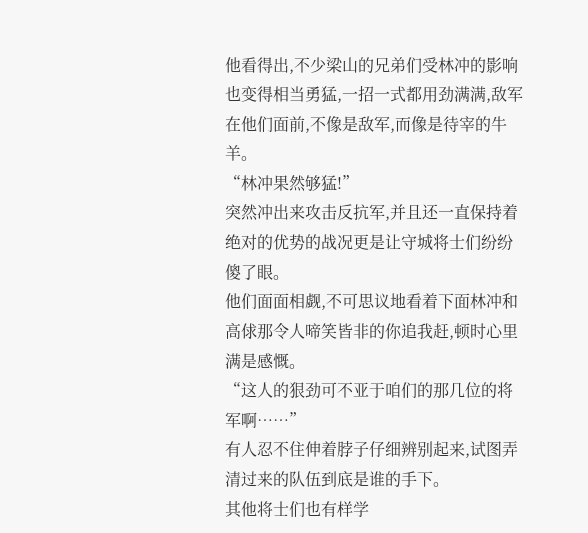他看得出,不少梁山的兄弟们受林冲的影响也变得相当勇猛,一招一式都用劲满满,敌军在他们面前,不像是敌军,而像是待宰的牛羊。
“林冲果然够猛!”
突然冲出来攻击反抗军,并且还一直保持着绝对的优势的战况更是让守城将士们纷纷傻了眼。
他们面面相觑,不可思议地看着下面林冲和高俅那令人啼笑皆非的你追我赶,顿时心里满是感慨。
“这人的狠劲可不亚于咱们的那几位的将军啊……”
有人忍不住伸着脖子仔细辨别起来,试图弄清过来的队伍到底是谁的手下。
其他将士们也有样学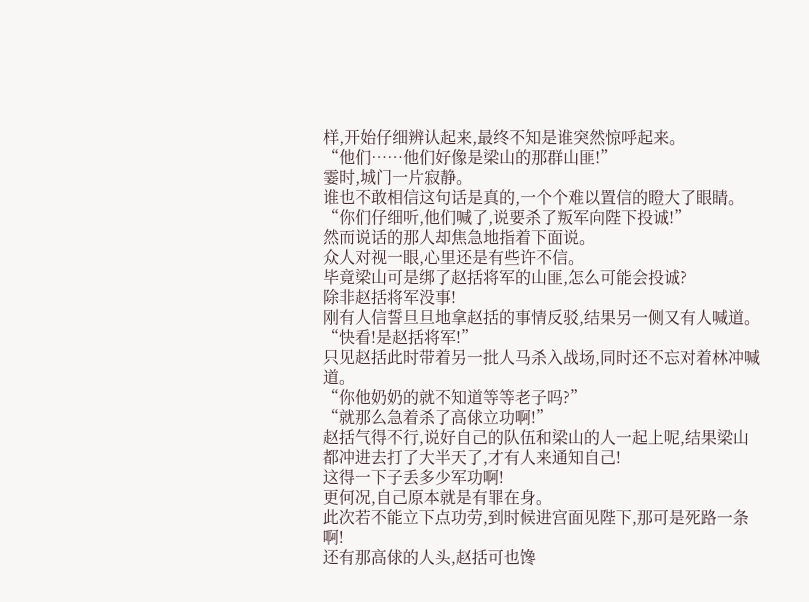样,开始仔细辨认起来,最终不知是谁突然惊呼起来。
“他们……他们好像是梁山的那群山匪!”
霎时,城门一片寂静。
谁也不敢相信这句话是真的,一个个难以置信的瞪大了眼睛。
“你们仔细听,他们喊了,说要杀了叛军向陛下投诚!”
然而说话的那人却焦急地指着下面说。
众人对视一眼,心里还是有些许不信。
毕竟梁山可是绑了赵括将军的山匪,怎么可能会投诚?
除非赵括将军没事!
刚有人信誓旦旦地拿赵括的事情反驳,结果另一侧又有人喊道。
“快看!是赵括将军!”
只见赵括此时带着另一批人马杀入战场,同时还不忘对着林冲喊道。
“你他奶奶的就不知道等等老子吗?”
“就那么急着杀了高俅立功啊!”
赵括气得不行,说好自己的队伍和梁山的人一起上呢,结果梁山都冲进去打了大半天了,才有人来通知自己!
这得一下子丢多少军功啊!
更何况,自己原本就是有罪在身。
此次若不能立下点功劳,到时候进宫面见陛下,那可是死路一条啊!
还有那高俅的人头,赵括可也馋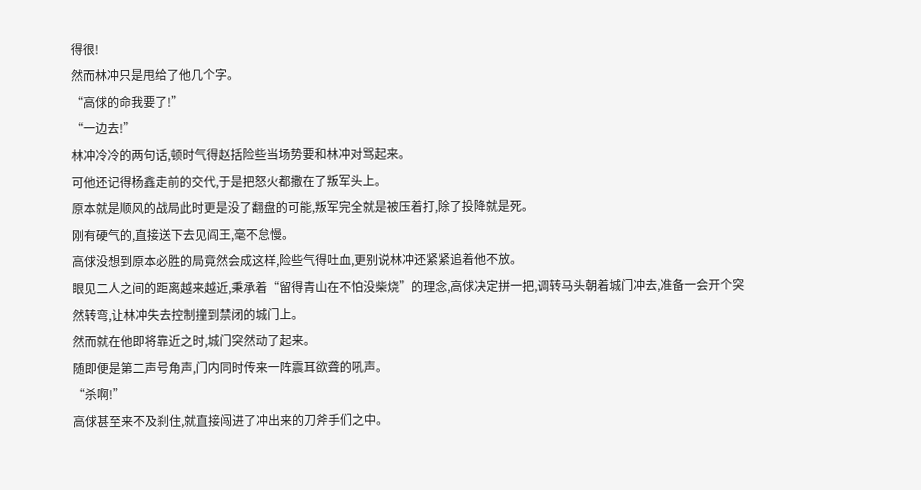得很!
然而林冲只是甩给了他几个字。
“高俅的命我要了!”
“一边去!”
林冲冷冷的两句话,顿时气得赵括险些当场势要和林冲对骂起来。
可他还记得杨鑫走前的交代,于是把怒火都撒在了叛军头上。
原本就是顺风的战局此时更是没了翻盘的可能,叛军完全就是被压着打,除了投降就是死。
刚有硬气的,直接送下去见阎王,毫不怠慢。
高俅没想到原本必胜的局竟然会成这样,险些气得吐血,更别说林冲还紧紧追着他不放。
眼见二人之间的距离越来越近,秉承着“留得青山在不怕没柴烧”的理念,高俅决定拼一把,调转马头朝着城门冲去,准备一会开个突然转弯,让林冲失去控制撞到禁闭的城门上。
然而就在他即将靠近之时,城门突然动了起来。
随即便是第二声号角声,门内同时传来一阵震耳欲聋的吼声。
“杀啊!”
高俅甚至来不及刹住,就直接闯进了冲出来的刀斧手们之中。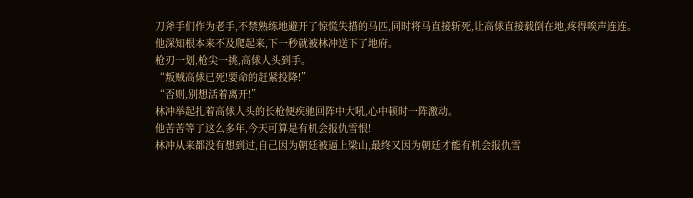刀斧手们作为老手,不禁熟练地避开了惊慌失措的马匹,同时将马直接斩死,让高俅直接载倒在地,疼得唉声连连。
他深知根本来不及爬起来,下一秒就被林冲送下了地府。
枪刃一划,枪尖一挑,高俅人头到手。
“叛贼高俅已死!要命的赶紧投降!”
“否则,别想活着离开!”
林冲举起扎着高俅人头的长枪便疾驰回阵中大吼,心中顿时一阵激动。
他苦苦等了这么多年,今天可算是有机会报仇雪恨!
林冲从来都没有想到过,自己因为朝廷被逼上梁山,最终又因为朝廷才能有机会报仇雪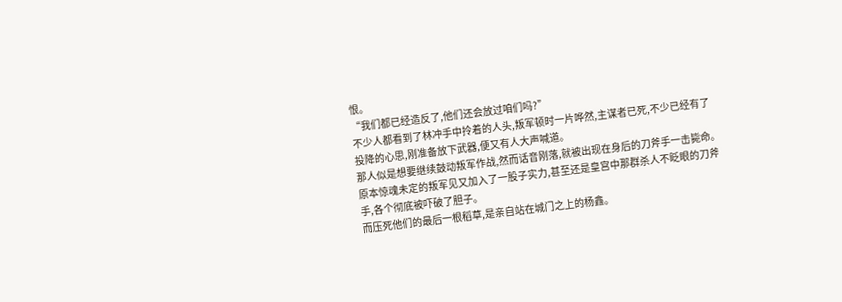恨。
“我们都已经造反了,他们还会放过咱们吗?”
不少人都看到了林冲手中拎着的人头,叛军顿时一片哗然,主谋者已死,不少已经有了投降的心思,刚准备放下武器,便又有人大声喊道。
那人似是想要继续鼓动叛军作战,然而话音刚落,就被出现在身后的刀斧手一击毙命。
原本惊魂未定的叛军见又加入了一股子实力,甚至还是皇宫中那群杀人不眨眼的刀斧手,各个彻底被吓破了胆子。
而压死他们的最后一根稻草,是亲自站在城门之上的杨鑫。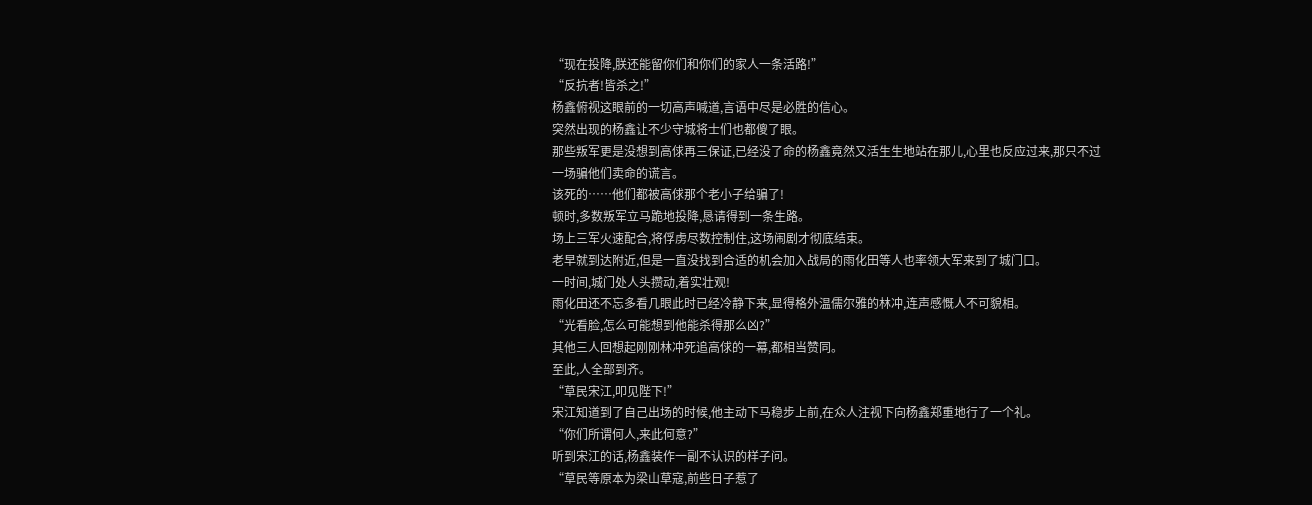“现在投降,朕还能留你们和你们的家人一条活路!”
“反抗者!皆杀之!”
杨鑫俯视这眼前的一切高声喊道,言语中尽是必胜的信心。
突然出现的杨鑫让不少守城将士们也都傻了眼。
那些叛军更是没想到高俅再三保证,已经没了命的杨鑫竟然又活生生地站在那儿,心里也反应过来,那只不过一场骗他们卖命的谎言。
该死的……他们都被高俅那个老小子给骗了!
顿时,多数叛军立马跪地投降,恳请得到一条生路。
场上三军火速配合,将俘虏尽数控制住,这场闹剧才彻底结束。
老早就到达附近,但是一直没找到合适的机会加入战局的雨化田等人也率领大军来到了城门口。
一时间,城门处人头攒动,着实壮观!
雨化田还不忘多看几眼此时已经冷静下来,显得格外温儒尔雅的林冲,连声感慨人不可貌相。
“光看脸,怎么可能想到他能杀得那么凶?”
其他三人回想起刚刚林冲死追高俅的一幕,都相当赞同。
至此,人全部到齐。
“草民宋江,叩见陛下!”
宋江知道到了自己出场的时候,他主动下马稳步上前,在众人注视下向杨鑫郑重地行了一个礼。
“你们所谓何人,来此何意?”
听到宋江的话,杨鑫装作一副不认识的样子问。
“草民等原本为梁山草寇,前些日子惹了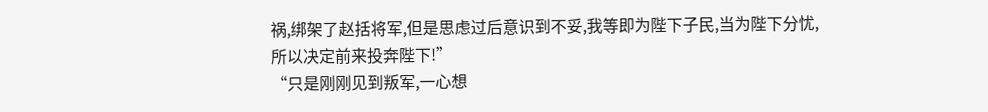祸,绑架了赵括将军,但是思虑过后意识到不妥,我等即为陛下子民,当为陛下分忧,所以决定前来投奔陛下!”
“只是刚刚见到叛军,一心想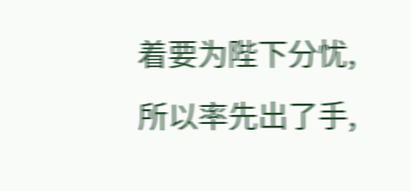着要为陛下分忧,所以率先出了手,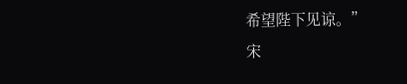希望陛下见谅。”
宋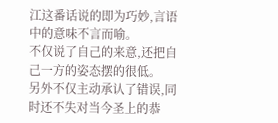江这番话说的即为巧妙,言语中的意味不言而喻。
不仅说了自己的来意,还把自己一方的姿态摆的很低。
另外不仅主动承认了错误,同时还不失对当今圣上的恭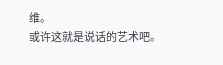维。
或许这就是说话的艺术吧。